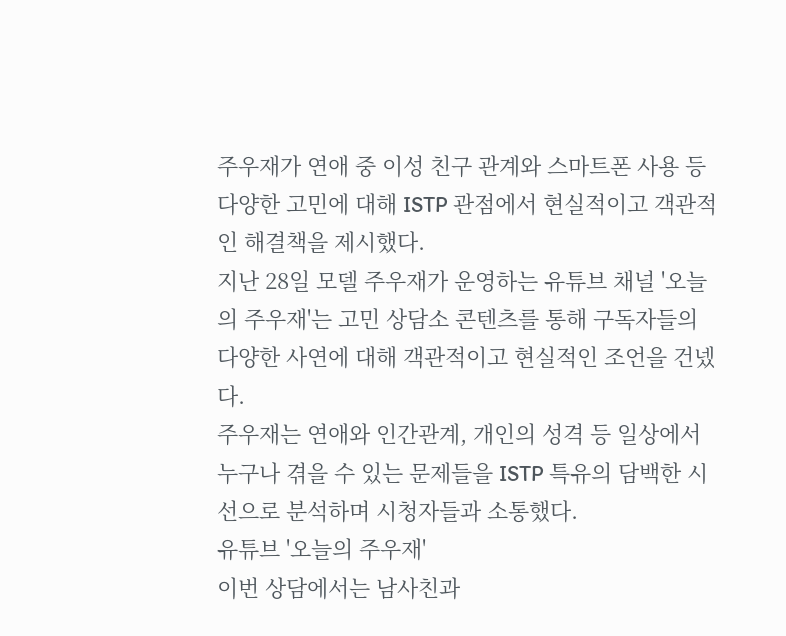주우재가 연애 중 이성 친구 관계와 스마트폰 사용 등 다양한 고민에 대해 ISTP 관점에서 현실적이고 객관적인 해결책을 제시했다.
지난 28일 모델 주우재가 운영하는 유튜브 채널 '오늘의 주우재'는 고민 상담소 콘텐츠를 통해 구독자들의 다양한 사연에 대해 객관적이고 현실적인 조언을 건넸다.
주우재는 연애와 인간관계, 개인의 성격 등 일상에서 누구나 겪을 수 있는 문제들을 ISTP 특유의 담백한 시선으로 분석하며 시청자들과 소통했다.
유튜브 '오늘의 주우재'
이번 상담에서는 남사친과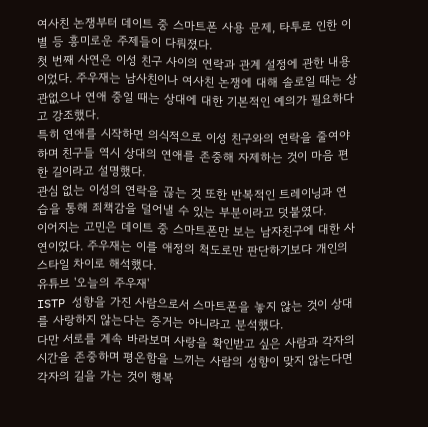여사친 논쟁부터 데이트 중 스마트폰 사용 문제, 타투로 인한 이별 등 흥미로운 주제들이 다뤄졌다.
첫 번째 사연은 이성 친구 사이의 연락과 관계 설정에 관한 내용이었다. 주우재는 남사친이나 여사친 논쟁에 대해 솔로일 때는 상관없으나 연애 중일 때는 상대에 대한 기본적인 예의가 필요하다고 강조했다.
특히 연애를 시작하면 의식적으로 이성 친구와의 연락을 줄여야 하며 친구들 역시 상대의 연애를 존중해 자제하는 것이 마음 편한 길이라고 설명했다.
관심 없는 이성의 연락을 끊는 것 또한 반복적인 트레이닝과 연습을 통해 죄책감을 덜어낼 수 있는 부분이라고 덧붙였다.
이어지는 고민은 데이트 중 스마트폰만 보는 남자친구에 대한 사연이었다. 주우재는 이를 애정의 척도로만 판단하기보다 개인의 스타일 차이로 해석했다.
유튜브 '오늘의 주우재'
ISTP 성향을 가진 사람으로서 스마트폰을 놓지 않는 것이 상대를 사랑하지 않는다는 증거는 아니라고 분석했다.
다만 서로를 계속 바라보며 사랑을 확인받고 싶은 사람과 각자의 시간을 존중하며 평온함을 느끼는 사람의 성향이 맞지 않는다면 각자의 길을 가는 것이 행복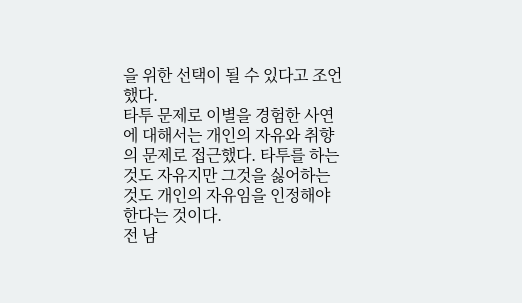을 위한 선택이 될 수 있다고 조언했다.
타투 문제로 이별을 경험한 사연에 대해서는 개인의 자유와 취향의 문제로 접근했다. 타투를 하는 것도 자유지만 그것을 싫어하는 것도 개인의 자유임을 인정해야 한다는 것이다.
전 남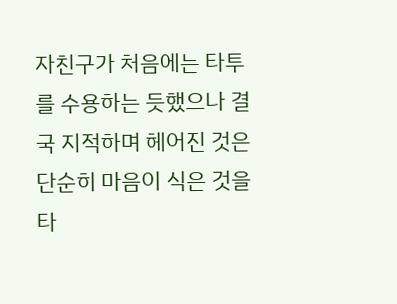자친구가 처음에는 타투를 수용하는 듯했으나 결국 지적하며 헤어진 것은 단순히 마음이 식은 것을 타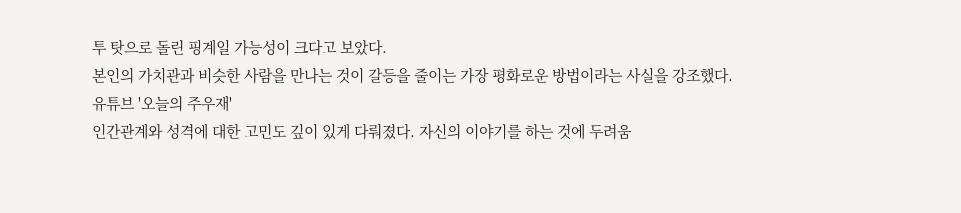투 탓으로 돌린 핑계일 가능성이 크다고 보았다.
본인의 가치관과 비슷한 사람을 만나는 것이 갈등을 줄이는 가장 평화로운 방법이라는 사실을 강조했다.
유튜브 '오늘의 주우재'
인간관계와 성격에 대한 고민도 깊이 있게 다뤄졌다. 자신의 이야기를 하는 것에 두려움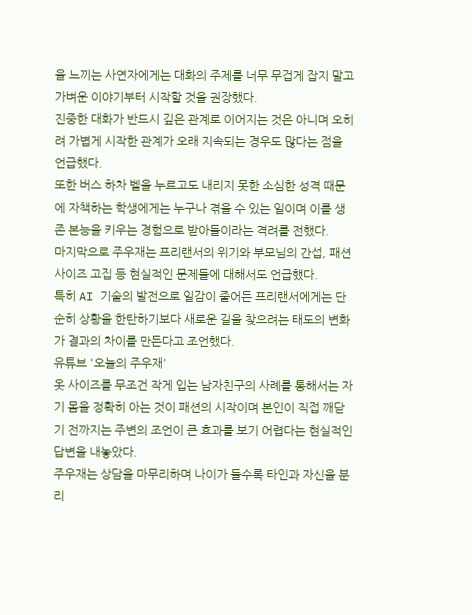을 느끼는 사연자에게는 대화의 주제를 너무 무겁게 잡지 말고 가벼운 이야기부터 시작할 것을 권장했다.
진중한 대화가 반드시 깊은 관계로 이어지는 것은 아니며 오히려 가볍게 시작한 관계가 오래 지속되는 경우도 많다는 점을 언급했다.
또한 버스 하차 벨을 누르고도 내리지 못한 소심한 성격 때문에 자책하는 학생에게는 누구나 겪을 수 있는 일이며 이를 생존 본능을 키우는 경험으로 받아들이라는 격려를 전했다.
마지막으로 주우재는 프리랜서의 위기와 부모님의 간섭, 패션 사이즈 고집 등 현실적인 문제들에 대해서도 언급했다.
특히 AI 기술의 발전으로 일감이 줄어든 프리랜서에게는 단순히 상황을 한탄하기보다 새로운 길을 찾으려는 태도의 변화가 결과의 차이를 만든다고 조언했다.
유튜브 '오늘의 주우재'
옷 사이즈를 무조건 작게 입는 남자친구의 사례를 통해서는 자기 몸을 정확히 아는 것이 패션의 시작이며 본인이 직접 깨닫기 전까지는 주변의 조언이 큰 효과를 보기 어렵다는 현실적인 답변을 내놓았다.
주우재는 상담을 마무리하며 나이가 들수록 타인과 자신을 분리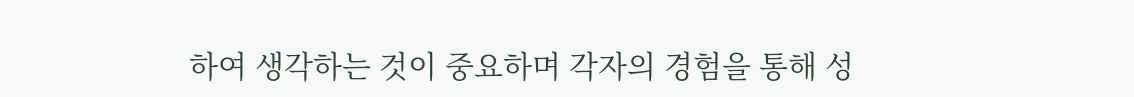하여 생각하는 것이 중요하며 각자의 경험을 통해 성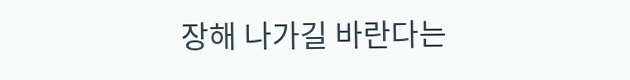장해 나가길 바란다는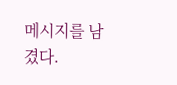메시지를 남겼다.